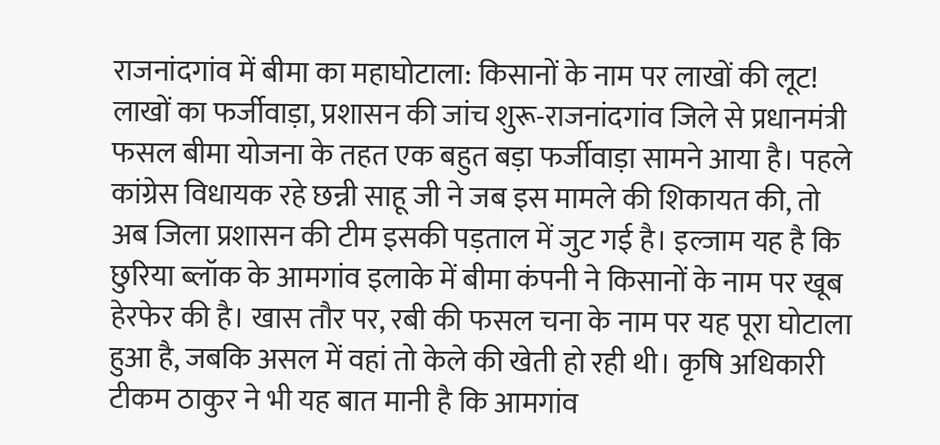राजनांदगांव में बीमा का महाघोटाला: किसानों के नाम पर लाखों की लूट!
लाखों का फर्जीवाड़ा, प्रशासन की जांच शुरू-राजनांदगांव जिले से प्रधानमंत्री फसल बीमा योजना के तहत एक बहुत बड़ा फर्जीवाड़ा सामने आया है। पहले कांग्रेस विधायक रहे छन्नी साहू जी ने जब इस मामले की शिकायत की, तो अब जिला प्रशासन की टीम इसकी पड़ताल में जुट गई है। इल्जाम यह है कि छुरिया ब्लॉक के आमगांव इलाके में बीमा कंपनी ने किसानों के नाम पर खूब हेरफेर की है। खास तौर पर, रबी की फसल चना के नाम पर यह पूरा घोटाला हुआ है, जबकि असल में वहां तो केले की खेती हो रही थी। कृषि अधिकारी टीकम ठाकुर ने भी यह बात मानी है कि आमगांव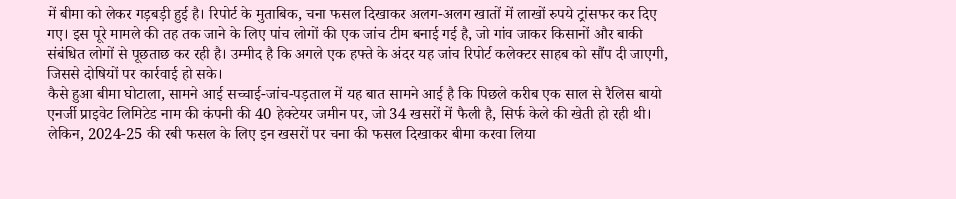में बीमा को लेकर गड़बड़ी हुई है। रिपोर्ट के मुताबिक, चना फसल दिखाकर अलग-अलग खातों में लाखों रुपये ट्रांसफर कर दिए गए। इस पूरे मामले की तह तक जाने के लिए पांच लोगों की एक जांच टीम बनाई गई है, जो गांव जाकर किसानों और बाकी संबंधित लोगों से पूछताछ कर रही है। उम्मीद है कि अगले एक हफ्ते के अंदर यह जांच रिपोर्ट कलेक्टर साहब को सौंप दी जाएगी, जिससे दोषियों पर कार्रवाई हो सके।
कैसे हुआ बीमा घोटाला, सामने आई सच्चाई-जांच-पड़ताल में यह बात सामने आई है कि पिछले करीब एक साल से रैलिस बायो एनर्जी प्राइवेट लिमिटेड नाम की कंपनी की 40 हेक्टेयर जमीन पर, जो 34 खसरों में फैली है, सिर्फ केले की खेती हो रही थी। लेकिन, 2024-25 की रबी फसल के लिए इन खसरों पर चना की फसल दिखाकर बीमा करवा लिया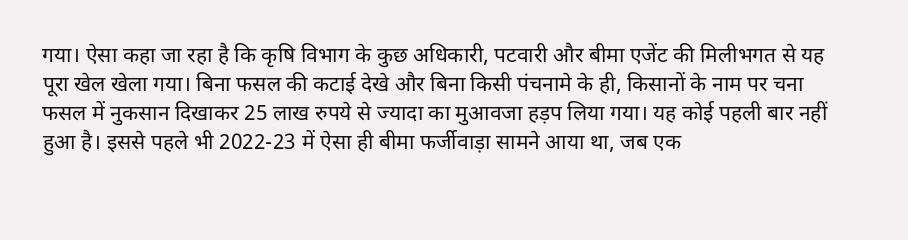गया। ऐसा कहा जा रहा है कि कृषि विभाग के कुछ अधिकारी, पटवारी और बीमा एजेंट की मिलीभगत से यह पूरा खेल खेला गया। बिना फसल की कटाई देखे और बिना किसी पंचनामे के ही, किसानों के नाम पर चना फसल में नुकसान दिखाकर 25 लाख रुपये से ज्यादा का मुआवजा हड़प लिया गया। यह कोई पहली बार नहीं हुआ है। इससे पहले भी 2022-23 में ऐसा ही बीमा फर्जीवाड़ा सामने आया था, जब एक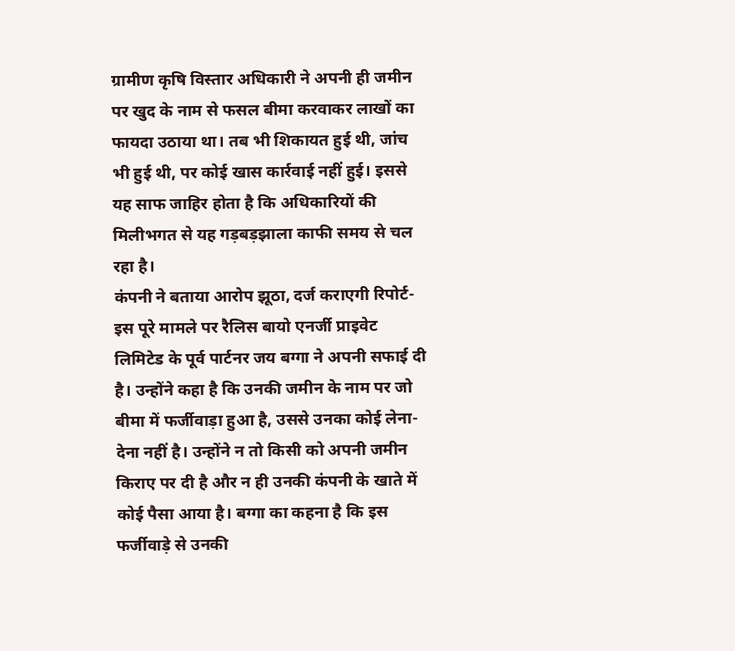ग्रामीण कृषि विस्तार अधिकारी ने अपनी ही जमीन पर खुद के नाम से फसल बीमा करवाकर लाखों का फायदा उठाया था। तब भी शिकायत हुई थी, जांच भी हुई थी, पर कोई खास कार्रवाई नहीं हुई। इससे यह साफ जाहिर होता है कि अधिकारियों की मिलीभगत से यह गड़बड़झाला काफी समय से चल रहा है।
कंपनी ने बताया आरोप झूठा, दर्ज कराएगी रिपोर्ट-इस पूरे मामले पर रैलिस बायो एनर्जी प्राइवेट लिमिटेड के पूर्व पार्टनर जय बग्गा ने अपनी सफाई दी है। उन्होंने कहा है कि उनकी जमीन के नाम पर जो बीमा में फर्जीवाड़ा हुआ है, उससे उनका कोई लेना-देना नहीं है। उन्होंने न तो किसी को अपनी जमीन किराए पर दी है और न ही उनकी कंपनी के खाते में कोई पैसा आया है। बग्गा का कहना है कि इस फर्जीवाड़े से उनकी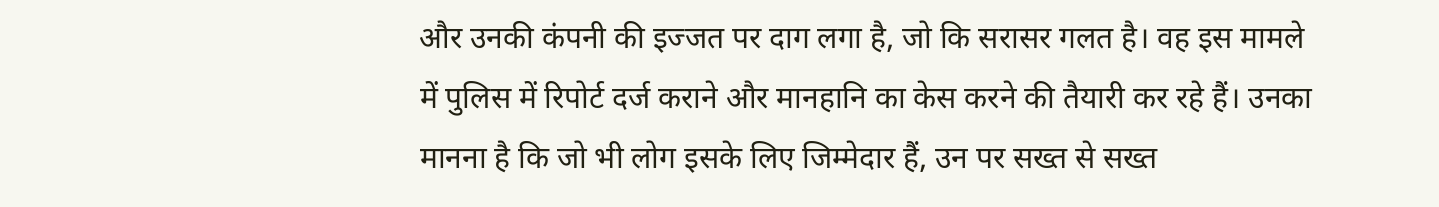और उनकी कंपनी की इज्जत पर दाग लगा है, जो कि सरासर गलत है। वह इस मामले में पुलिस में रिपोर्ट दर्ज कराने और मानहानि का केस करने की तैयारी कर रहे हैं। उनका मानना है कि जो भी लोग इसके लिए जिम्मेदार हैं, उन पर सख्त से सख्त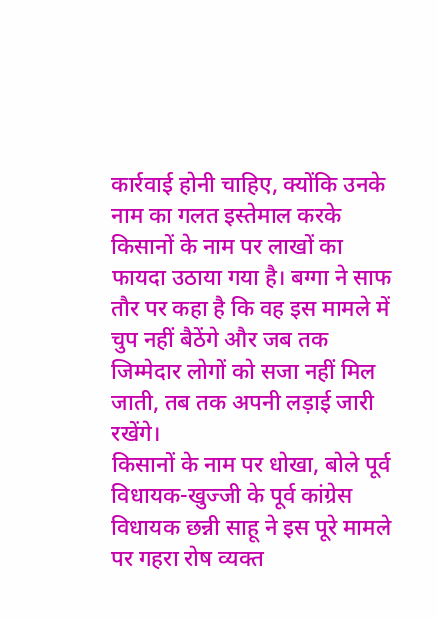कार्रवाई होनी चाहिए, क्योंकि उनके नाम का गलत इस्तेमाल करके किसानों के नाम पर लाखों का फायदा उठाया गया है। बग्गा ने साफ तौर पर कहा है कि वह इस मामले में चुप नहीं बैठेंगे और जब तक जिम्मेदार लोगों को सजा नहीं मिल जाती, तब तक अपनी लड़ाई जारी रखेंगे।
किसानों के नाम पर धोखा, बोले पूर्व विधायक-खुज्जी के पूर्व कांग्रेस विधायक छन्नी साहू ने इस पूरे मामले पर गहरा रोष व्यक्त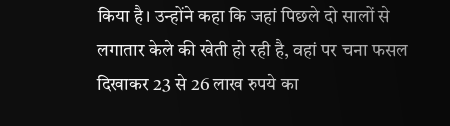किया है। उन्होंने कहा कि जहां पिछले दो सालों से लगातार केले की खेती हो रही है, वहां पर चना फसल दिखाकर 23 से 26 लाख रुपये का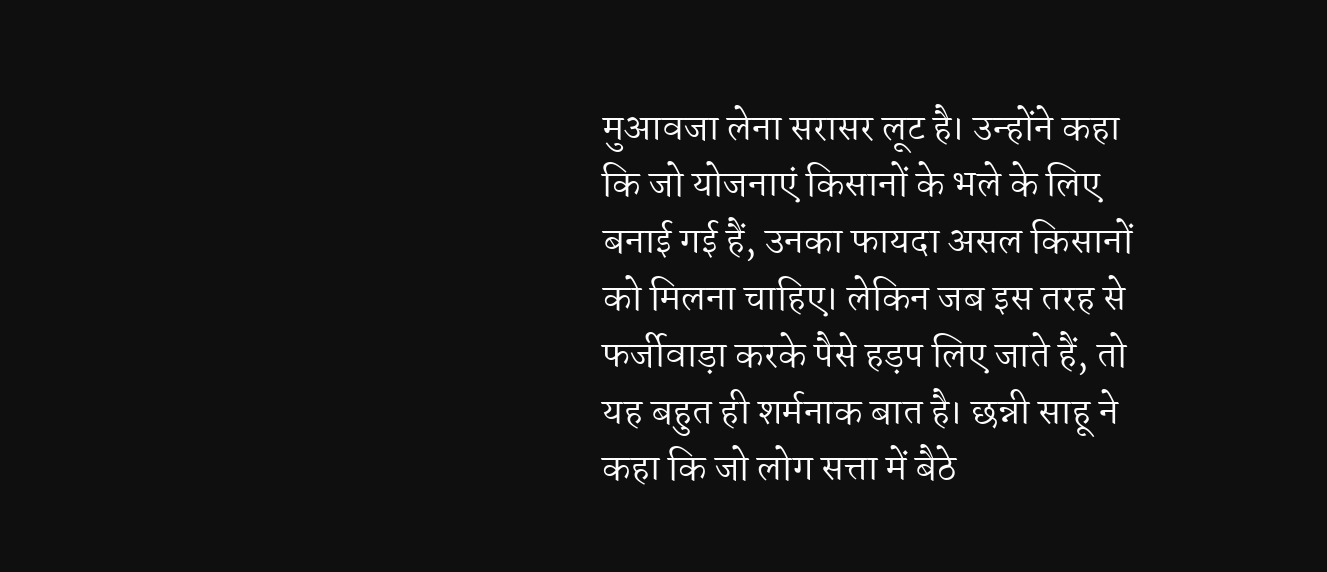मुआवजा लेना सरासर लूट है। उन्होंने कहा कि जो योजनाएं किसानों के भले के लिए बनाई गई हैं, उनका फायदा असल किसानों को मिलना चाहिए। लेकिन जब इस तरह से फर्जीवाड़ा करके पैसे हड़प लिए जाते हैं, तो यह बहुत ही शर्मनाक बात है। छन्नी साहू ने कहा कि जो लोग सत्ता में बैठे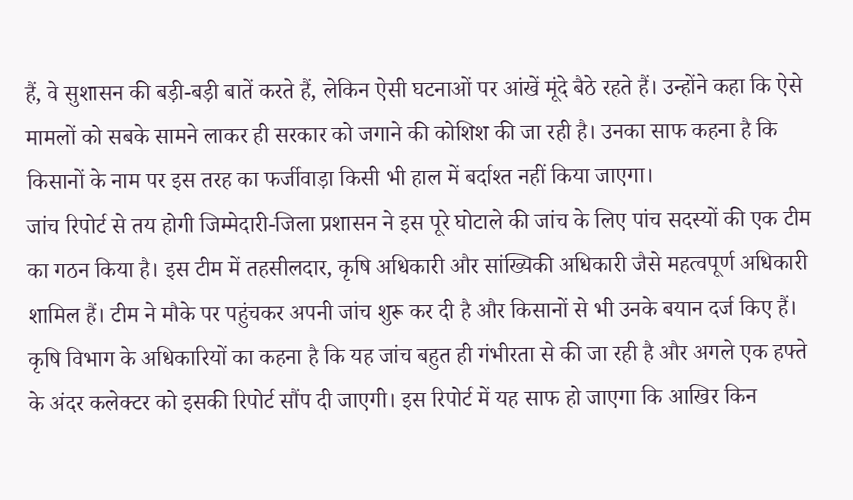हैं, वे सुशासन की बड़ी-बड़ी बातें करते हैं, लेकिन ऐसी घटनाओं पर आंखें मूंदे बैठे रहते हैं। उन्होंने कहा कि ऐसे मामलों को सबके सामने लाकर ही सरकार को जगाने की कोशिश की जा रही है। उनका साफ कहना है कि किसानों के नाम पर इस तरह का फर्जीवाड़ा किसी भी हाल में बर्दाश्त नहीं किया जाएगा।
जांच रिपोर्ट से तय होगी जिम्मेदारी-जिला प्रशासन ने इस पूरे घोटाले की जांच के लिए पांच सदस्यों की एक टीम का गठन किया है। इस टीम में तहसीलदार, कृषि अधिकारी और सांख्यिकी अधिकारी जैसे महत्वपूर्ण अधिकारी शामिल हैं। टीम ने मौके पर पहुंचकर अपनी जांच शुरू कर दी है और किसानों से भी उनके बयान दर्ज किए हैं। कृषि विभाग के अधिकारियों का कहना है कि यह जांच बहुत ही गंभीरता से की जा रही है और अगले एक हफ्ते के अंदर कलेक्टर को इसकी रिपोर्ट सौंप दी जाएगी। इस रिपोर्ट में यह साफ हो जाएगा कि आखिर किन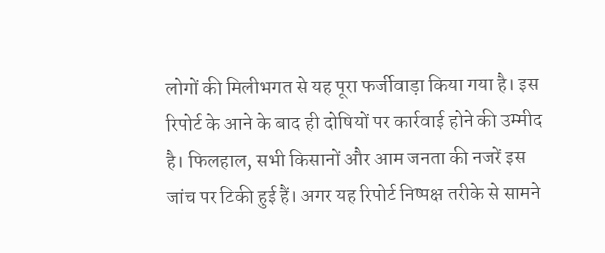लोगों की मिलीभगत से यह पूरा फर्जीवाड़ा किया गया है। इस रिपोर्ट के आने के बाद ही दोषियों पर कार्रवाई होने की उम्मीद है। फिलहाल, सभी किसानों और आम जनता की नजरें इस जांच पर टिकी हुई हैं। अगर यह रिपोर्ट निष्पक्ष तरीके से सामने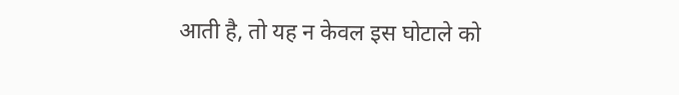आती है, तो यह न केवल इस घोटाले को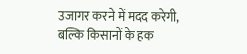उजागर करने में मदद करेगी, बल्कि किसानों के हक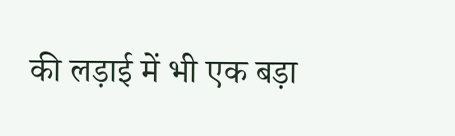की लड़ाई में भी एक बड़ा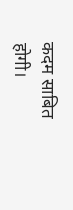कदम साबित होगी।